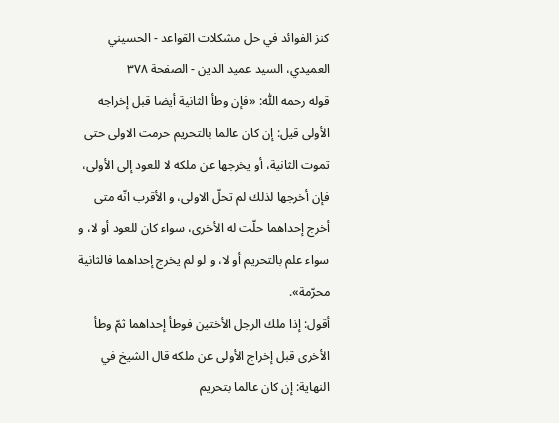كنز الفوائد في حل مشكلات القواعد - الحسيني العميدي، السيد عميد الدين - الصفحة ٣٧٨
قوله رحمه اللّٰه: «فإن وطأ الثانية أيضا قبل إخراجه الأولى قيل: إن كان عالما بالتحريم حرمت الاولى حتى تموت الثانية، أو يخرجها عن ملكه لا للعود إلى الأولى، فإن أخرجها لذلك لم تحلّ الاولى، و الأقرب انّه متى أخرج إحداهما حلّت له الأخرى، سواء كان للعود أو لا، و سواء علم بالتحريم أو لا، و لو لم يخرج إحداهما فالثانية محرّمة».
أقول: إذا ملك الرجل الأختين فوطأ إحداهما ثمّ وطأ الأخرى قبل إخراج الأولى عن ملكه قال الشيخ في النهاية: إن كان عالما بتحريم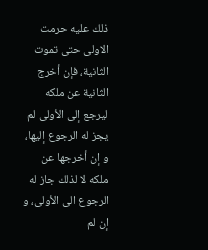ذلك عليه حرمت الاولى حتى تموت الثانية، فإن أخرج الثانية عن ملكه ليرجع إلى الأولى لم يجز له الرجوع إليها، و إن أخرجها عن ملكه لا لذلك جاز له الرجوع الى الأولى، و إن لم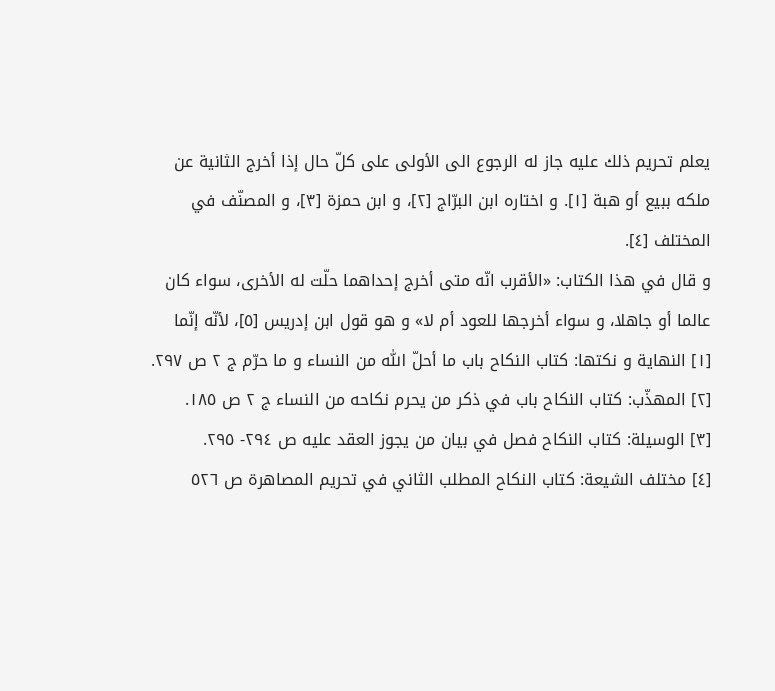يعلم تحريم ذلك عليه جاز له الرجوع الى الأولى على كلّ حال إذا أخرج الثانية عن ملكه ببيع أو هبة [١]. و اختاره ابن البرّاج [٢]، و ابن حمزة [٣]، و المصنّف في المختلف [٤].
و قال في هذا الكتاب: «الأقرب انّه متى أخرج إحداهما حلّت له الأخرى، سواء كان عالما أو جاهلا، و سواء أخرجها للعود أم لا» و هو قول ابن إدريس [٥]، لأنّه إنّما
[١] النهاية و نكتها: كتاب النكاح باب ما أحلّ اللّٰه من النساء و ما حرّم ج ٢ ص ٢٩٧.
[٢] المهذّب: كتاب النكاح باب في ذكر من يحرم نكاحه من النساء ج ٢ ص ١٨٥.
[٣] الوسيلة: كتاب النكاح فصل في بيان من يجوز العقد عليه ص ٢٩٤- ٢٩٥.
[٤] مختلف الشيعة: كتاب النكاح المطلب الثاني في تحريم المصاهرة ص ٥٢٦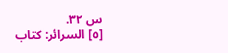س ٣٢.
[٥] السرائر: كتاب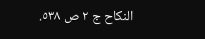النكاح ج ٢ ص ٥٣٨.